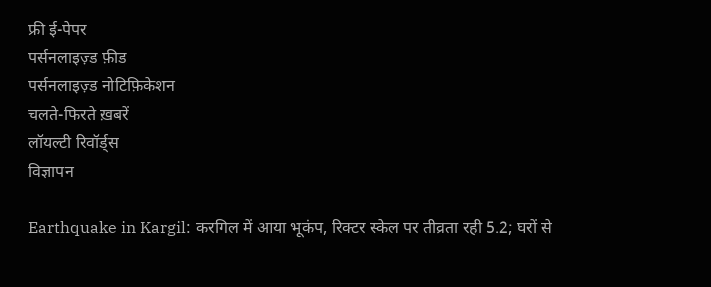फ्री ई-पेपर
पर्सनलाइज़्ड फ़ीड
पर्सनलाइज़्ड नोटिफ़िकेशन
चलते-फिरते ख़बरें
लॉयल्टी रिवॉर्ड्स
विज्ञापन

Earthquake in Kargil: करगिल में आया भूकंप, रिक्टर स्केल पर तीव्रता रही 5.2; घरों से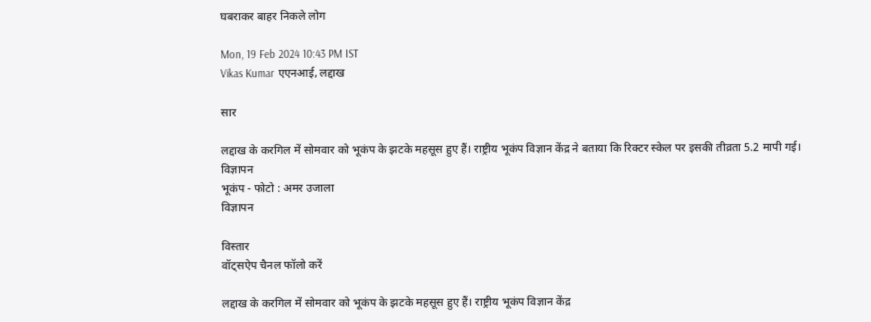घबराकर बाहर निकले लोग

Mon, 19 Feb 2024 10:43 PM IST
Vikas Kumar एएनआई, लद्दाख

सार

लद्दाख के करगिल में सोमवार को भूकंप के झटके महसूस हुए हैं। राष्ट्रीय भूकंप विज्ञान केंद्र ने बताया कि रिक्टर स्केल पर इसकी तीव्रता 5.2 मापी गई।
विज्ञापन
भूकंप - फोटो : अमर उजाला
विज्ञापन

विस्तार
वॉट्सऐप चैनल फॉलो करें

लद्दाख के करगिल में सोमवार को भूकंप के झटके महसूस हुए हैं। राष्ट्रीय भूकंप विज्ञान केंद्र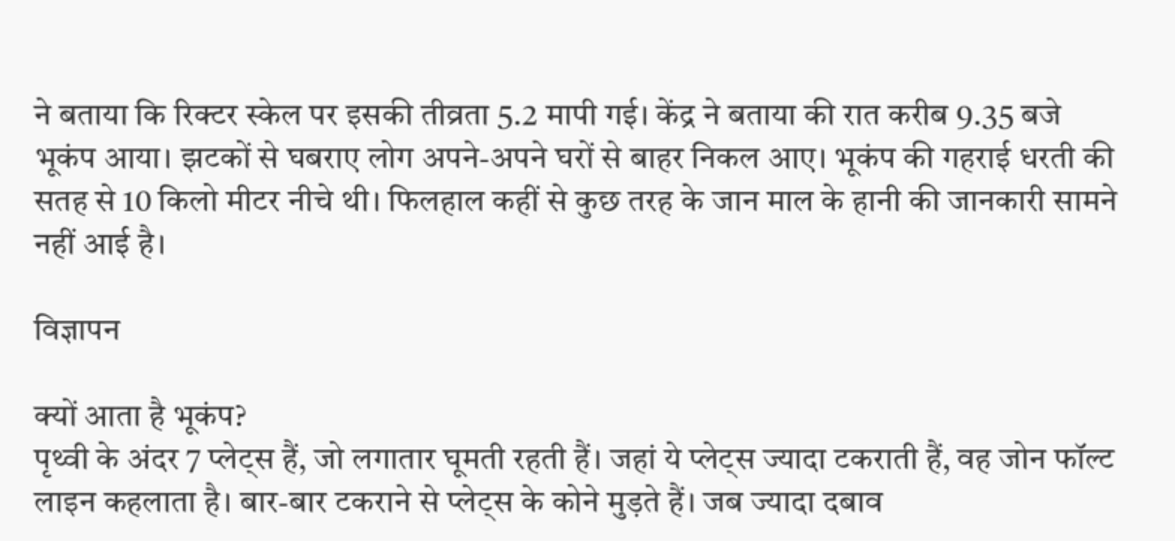ने बताया कि रिक्टर स्केल पर इसकी तीव्रता 5.2 मापी गई। केंद्र ने बताया की रात करीब 9.35 बजे भूकंप आया। झटकों से घबराए लोग अपने-अपने घरों से बाहर निकल आए। भूकंप की गहराई धरती की सतह से 10 किलो मीटर नीचे थी। फिलहाल कहीं से कुछ तरह के जान माल के हानी की जानकारी सामने नहीं आई है।

विज्ञापन

क्यों आता है भूकंप?
पृथ्वी के अंदर 7 प्लेट्स हैं, जो लगातार घूमती रहती हैं। जहां ये प्लेट्स ज्यादा टकराती हैं, वह जोन फॉल्ट लाइन कहलाता है। बार-बार टकराने से प्लेट्स के कोने मुड़ते हैं। जब ज्यादा दबाव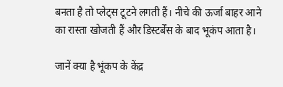बनता है तो प्लेट्स टूटने लगती हैं। नीचे की ऊर्जा बाहर आने का रास्ता खोजती हैं और डिस्टर्बेंस के बाद भूकंप आता है।

जानें क्या है भूंकप के केंद्र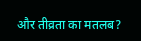और तीव्रता का मतलब?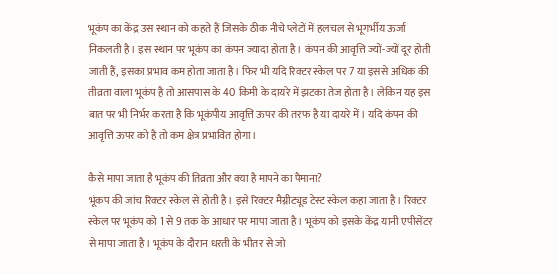भूकंप का केंद्र उस स्थान को कहते हैं जिसके ठीक नीचे प्लेटों में हलचल से भूगर्भीय ऊर्जा निकलती है। इस स्थान पर भूकंप का कंपन ज्यादा होता है। कंपन की आवृत्ति ज्यों-ज्यों दूर होती जाती हैं, इसका प्रभाव कम होता जाता है। फिर भी यदि रिक्टर स्केल पर 7 या इससे अधिक की तीव्रता वाला भूकंप है तो आसपास के 40 किमी के दायरे में झटका तेज होता है। लेकिन यह इस बात पर भी निर्भर करता है कि भूकंपीय आवृत्ति ऊपर की तरफ है या दायरे में। यदि कंपन की आवृत्ति ऊपर को है तो कम क्षेत्र प्रभावित होगा।

कैसे मापा जाता है भूकंप की तिव्रता और क्या है मापने का पैमाना?
भूंकप की जांच रिक्टर स्केल से होती है। इसे रिक्टर मैग्नीट्यूड टेस्ट स्केल कहा जाता है। रिक्टर स्केल पर भूकंप को 1 से 9 तक के आधार पर मापा जाता है। भूकंप को इसके केंद्र यानी एपीसेंटर से मापा जाता है। भूकंप के दौरान धरती के भीतर से जो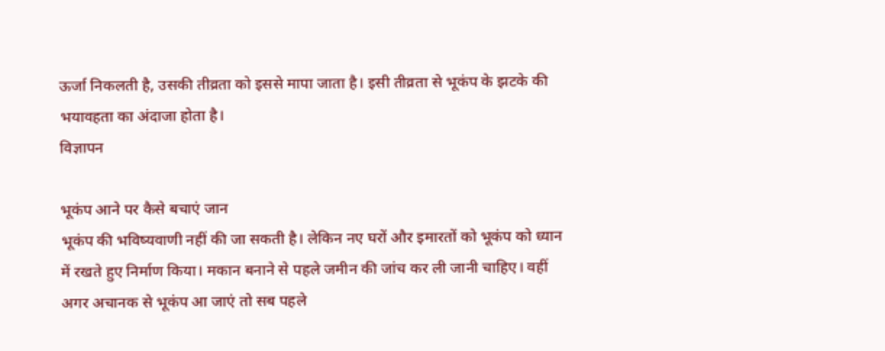ऊर्जा निकलती है, उसकी तीव्रता को इससे मापा जाता है। इसी तीव्रता से भूकंप के झटके की भयावहता का अंदाजा होता है।
विज्ञापन

भूकंप आने पर कैसे बचाएं जान
भूकंप की भविष्यवाणी नहीं की जा सकती है। लेकिन नए घरों और इमारतों को भूकंप को ध्यान में रखते हुए निर्माण किया। मकान बनाने से पहले जमीन की जांच कर ली जानी चाहिए। वहीं अगर अचानक से भूकंप आ जाएं तो सब पहले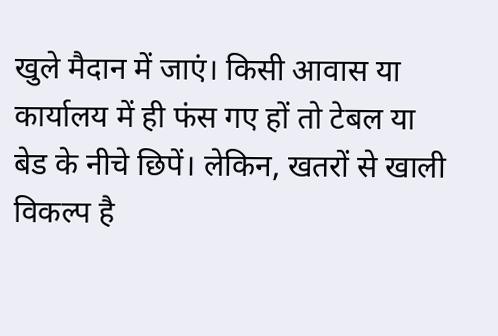खुले मैदान में जाएं। किसी आवास या कार्यालय में ही फंस गए हों तो टेबल या बेड के नीचे छिपें। लेकिन, खतरों से खाली विकल्प है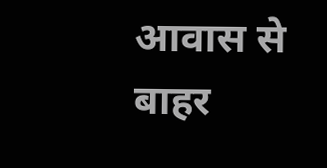आवास से बाहर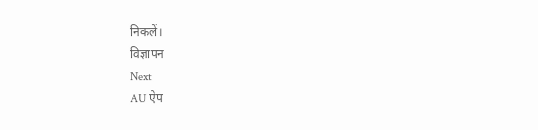निकलें।
विज्ञापन
Next
AU ऐप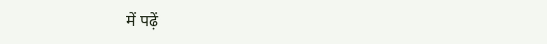में पढ़ें